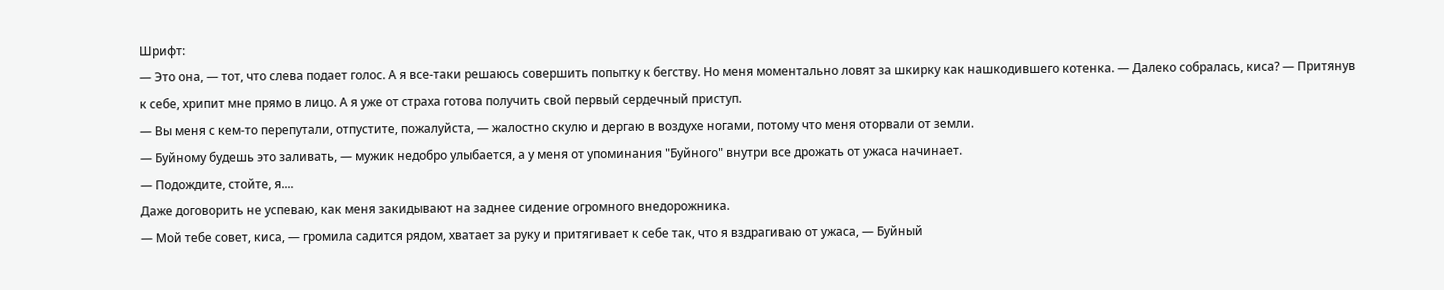Шрифт:
— Это она, — тот, что слева подает голос. А я все-таки решаюсь совершить попытку к бегству. Но меня моментально ловят за шкирку как нашкодившего котенка. — Далеко собралась, киса? — Притянув к себе, хрипит мне прямо в лицо. А я уже от страха готова получить свой первый сердечный приступ.
— Вы меня с кем-то перепутали, отпустите, пожалуйста, — жалостно скулю и дергаю в воздухе ногами, потому что меня оторвали от земли.
— Буйному будешь это заливать, — мужик недобро улыбается, а у меня от упоминания "Буйного" внутри все дрожать от ужаса начинает.
— Подождите, стойте, я....
Даже договорить не успеваю, как меня закидывают на заднее сидение огромного внедорожника.
— Мой тебе совет, киса, — громила садится рядом, хватает за руку и притягивает к себе так, что я вздрагиваю от ужаса, — Буйный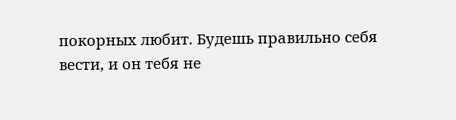покорных любит. Будешь правильно себя вести, и он тебя не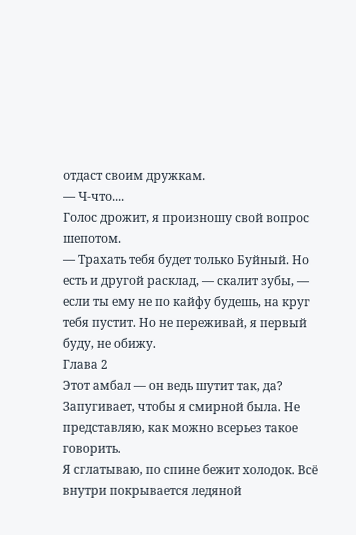отдаст своим дружкам.
— Ч-что....
Голос дрожит, я произношу свой вопрос шепотом.
— Трахать тебя будет только Буйный. Но есть и другой расклад, — скалит зубы, — если ты ему не по кайфу будешь, на круг тебя пустит. Но не переживай, я первый буду, не обижу.
Глава 2
Этот амбал — он ведь шутит так, да? Запугивает, чтобы я смирной была. Не представляю, как можно всерьез такое говорить.
Я сглатываю, по спине бежит холодок. Всё внутри покрывается ледяной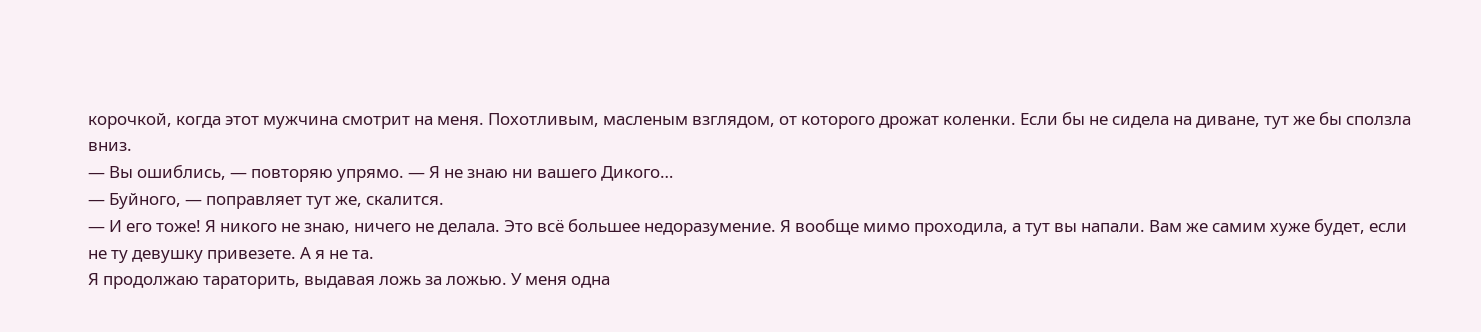корочкой, когда этот мужчина смотрит на меня. Похотливым, масленым взглядом, от которого дрожат коленки. Если бы не сидела на диване, тут же бы сползла вниз.
— Вы ошиблись, — повторяю упрямо. — Я не знаю ни вашего Дикого…
— Буйного, — поправляет тут же, скалится.
— И его тоже! Я никого не знаю, ничего не делала. Это всё большее недоразумение. Я вообще мимо проходила, а тут вы напали. Вам же самим хуже будет, если не ту девушку привезете. А я не та.
Я продолжаю тараторить, выдавая ложь за ложью. У меня одна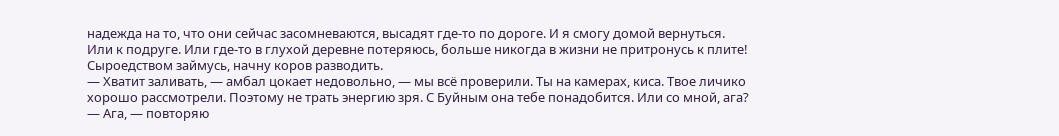надежда на то, что они сейчас засомневаются, высадят где-то по дороге. И я смогу домой вернуться.
Или к подруге. Или где-то в глухой деревне потеряюсь, больше никогда в жизни не притронусь к плите! Сыроедством займусь, начну коров разводить.
— Хватит заливать, — амбал цокает недовольно, — мы всё проверили. Ты на камерах, киса. Твое личико хорошо рассмотрели. Поэтому не трать энергию зря. С Буйным она тебе понадобится. Или со мной, ага?
— Ага, — повторяю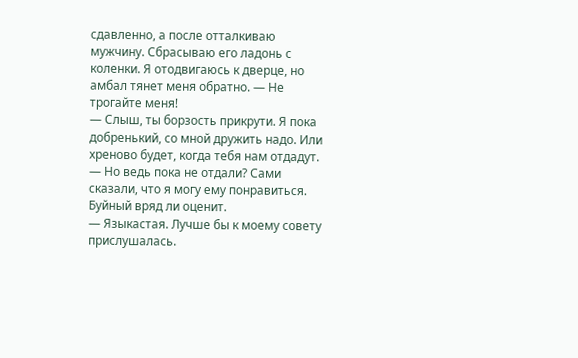сдавленно, а после отталкиваю мужчину. Сбрасываю его ладонь с коленки. Я отодвигаюсь к дверце, но амбал тянет меня обратно. — Не трогайте меня!
— Слыш, ты борзость прикрути. Я пока добренький, со мной дружить надо. Или хреново будет, когда тебя нам отдадут.
— Но ведь пока не отдали? Сами сказали, что я могу ему понравиться. Буйный вряд ли оценит.
— Языкастая. Лучше бы к моему совету прислушалась.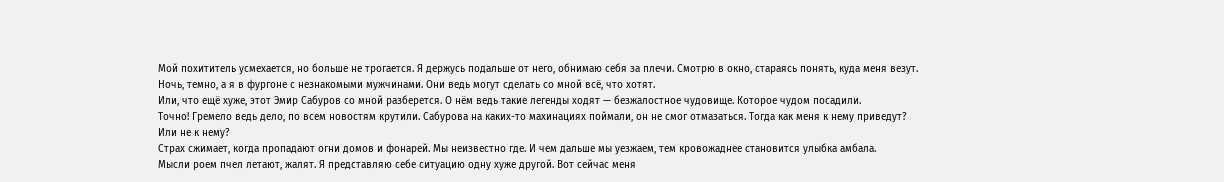Мой похититель усмехается, но больше не трогается. Я держусь подальше от него, обнимаю себя за плечи. Смотрю в окно, стараясь понять, куда меня везут. Ночь, темно, а я в фургоне с незнакомыми мужчинами. Они ведь могут сделать со мной всё, что хотят.
Или, что ещё хуже, этот Эмир Сабуров со мной разберется. О нём ведь такие легенды ходят — безжалостное чудовище. Которое чудом посадили.
Точно! Гремело ведь дело, по всем новостям крутили. Сабурова на каких-то махинациях поймали, он не смог отмазаться. Тогда как меня к нему приведут?
Или не к нему?
Страх сжимает, когда пропадают огни домов и фонарей. Мы неизвестно где. И чем дальше мы уезжаем, тем кровожаднее становится улыбка амбала.
Мысли роем пчел летают, жалят. Я представляю себе ситуацию одну хуже другой. Вот сейчас меня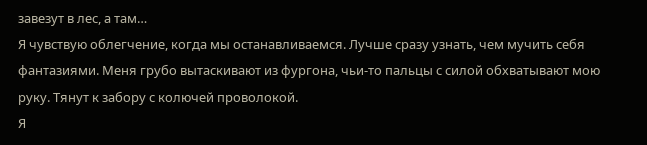завезут в лес, а там…
Я чувствую облегчение, когда мы останавливаемся. Лучше сразу узнать, чем мучить себя фантазиями. Меня грубо вытаскивают из фургона, чьи-то пальцы с силой обхватывают мою руку. Тянут к забору с колючей проволокой.
Я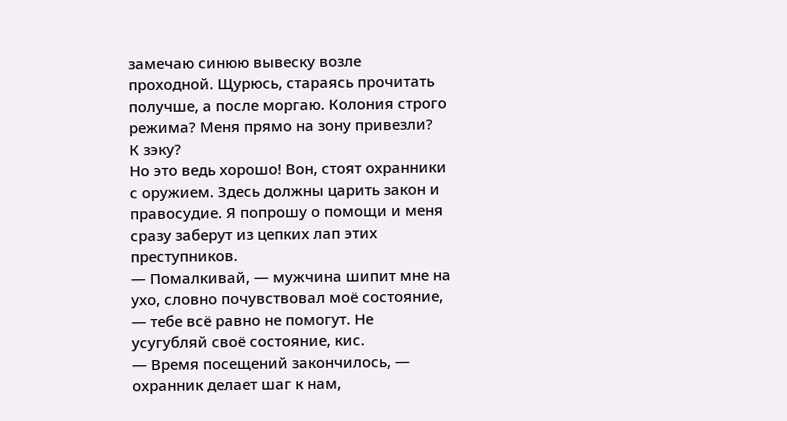замечаю синюю вывеску возле проходной. Щурюсь, стараясь прочитать получше, а после моргаю. Колония строго режима? Меня прямо на зону привезли?
К зэку?
Но это ведь хорошо! Вон, стоят охранники с оружием. Здесь должны царить закон и правосудие. Я попрошу о помощи и меня сразу заберут из цепких лап этих преступников.
— Помалкивай, — мужчина шипит мне на ухо, словно почувствовал моё состояние, — тебе всё равно не помогут. Не усугубляй своё состояние, кис.
— Время посещений закончилось, — охранник делает шаг к нам,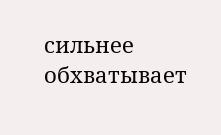сильнее обхватывает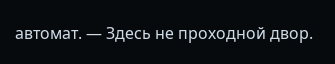автомат. — Здесь не проходной двор.